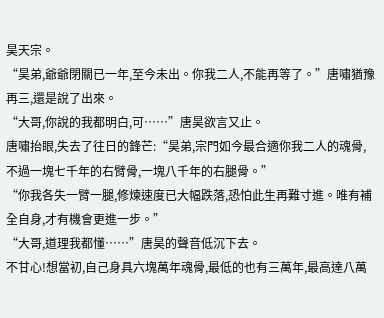昊天宗。
“昊弟,爺爺閉關已一年,至今未出。你我二人,不能再等了。”唐嘯猶豫再三,還是說了出來。
“大哥,你說的我都明白,可……”唐昊欲言又止。
唐嘯抬眼,失去了往日的鋒芒:“昊弟,宗門如今最合適你我二人的魂骨,不過一塊七千年的右臂骨,一塊八千年的右腿骨。”
“你我各失一臂一腿,修煉速度已大幅跌落,恐怕此生再難寸進。唯有補全自身,才有機會更進一步。”
“大哥,道理我都懂……”唐昊的聲音低沉下去。
不甘心!想當初,自己身具六塊萬年魂骨,最低的也有三萬年,最高達八萬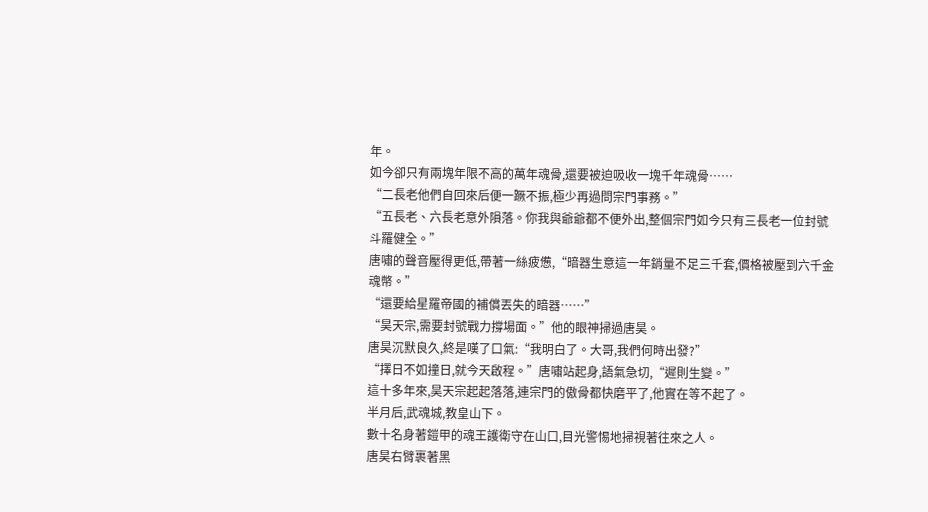年。
如今卻只有兩塊年限不高的萬年魂骨,還要被迫吸收一塊千年魂骨……
“二長老他們自回來后便一蹶不振,極少再過問宗門事務。”
“五長老、六長老意外隕落。你我與爺爺都不便外出,整個宗門如今只有三長老一位封號斗羅健全。”
唐嘯的聲音壓得更低,帶著一絲疲憊,“暗器生意這一年銷量不足三千套,價格被壓到六千金魂幣。”
“還要給星羅帝國的補償丟失的暗器……”
“昊天宗,需要封號戰力撐場面。”他的眼神掃過唐昊。
唐昊沉默良久,終是嘆了口氣:“我明白了。大哥,我們何時出發?”
“擇日不如撞日,就今天啟程。”唐嘯站起身,語氣急切,“遲則生變。”
這十多年來,昊天宗起起落落,連宗門的傲骨都快磨平了,他實在等不起了。
半月后,武魂城,教皇山下。
數十名身著鎧甲的魂王護衛守在山口,目光警惕地掃視著往來之人。
唐昊右臂裹著黑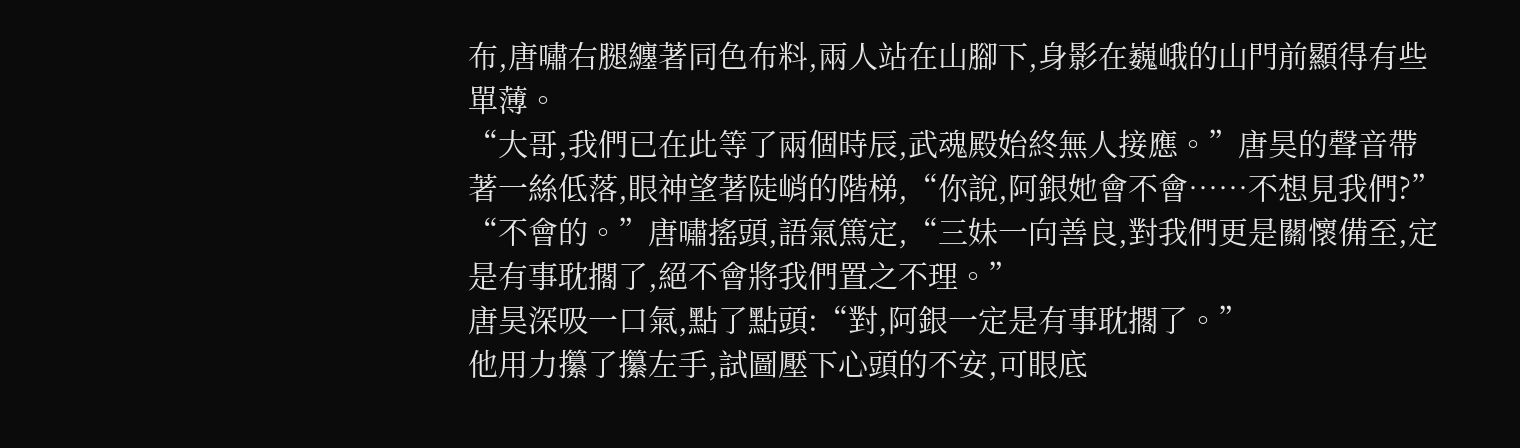布,唐嘯右腿纏著同色布料,兩人站在山腳下,身影在巍峨的山門前顯得有些單薄。
“大哥,我們已在此等了兩個時辰,武魂殿始終無人接應。”唐昊的聲音帶著一絲低落,眼神望著陡峭的階梯,“你說,阿銀她會不會……不想見我們?”
“不會的。”唐嘯搖頭,語氣篤定,“三妹一向善良,對我們更是關懷備至,定是有事耽擱了,絕不會將我們置之不理。”
唐昊深吸一口氣,點了點頭:“對,阿銀一定是有事耽擱了。”
他用力攥了攥左手,試圖壓下心頭的不安,可眼底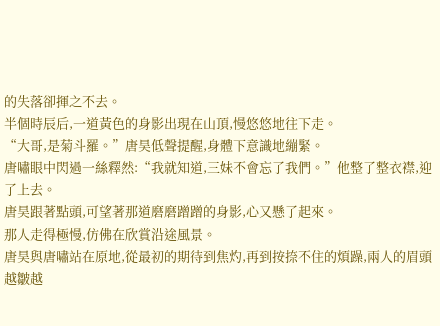的失落卻揮之不去。
半個時辰后,一道黃色的身影出現在山頂,慢悠悠地往下走。
“大哥,是菊斗羅。”唐昊低聲提醒,身體下意識地繃緊。
唐嘯眼中閃過一絲釋然:“我就知道,三妹不會忘了我們。”他整了整衣襟,迎了上去。
唐昊跟著點頭,可望著那道磨磨蹭蹭的身影,心又懸了起來。
那人走得極慢,仿佛在欣賞沿途風景。
唐昊與唐嘯站在原地,從最初的期待到焦灼,再到按捺不住的煩躁,兩人的眉頭越皺越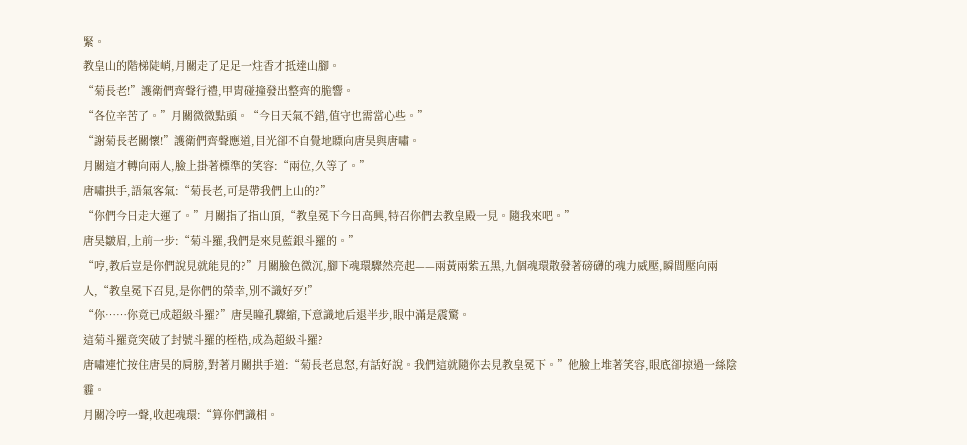緊。
教皇山的階梯陡峭,月關走了足足一炷香才抵達山腳。
“菊長老!”護衛們齊聲行禮,甲胄碰撞發出整齊的脆響。
“各位辛苦了。”月關微微點頭。“今日天氣不錯,值守也需當心些。”
“謝菊長老關懷!”護衛們齊聲應道,目光卻不自覺地瞟向唐昊與唐嘯。
月關這才轉向兩人,臉上掛著標準的笑容:“兩位,久等了。”
唐嘯拱手,語氣客氣:“菊長老,可是帶我們上山的?”
“你們今日走大運了。”月關指了指山頂,“教皇冕下今日高興,特召你們去教皇殿一見。隨我來吧。”
唐昊皺眉,上前一步:“菊斗羅,我們是來見藍銀斗羅的。”
“哼,教后豈是你們說見就能見的?”月關臉色微沉,腳下魂環驟然亮起——兩黃兩紫五黑,九個魂環散發著磅礴的魂力威壓,瞬間壓向兩人,“教皇冕下召見,是你們的榮幸,別不識好歹!”
“你……你竟已成超級斗羅?”唐昊瞳孔驟縮,下意識地后退半步,眼中滿是震驚。
這菊斗羅竟突破了封號斗羅的桎梏,成為超級斗羅?
唐嘯連忙按住唐昊的肩膀,對著月關拱手道:“菊長老息怒,有話好說。我們這就隨你去見教皇冕下。”他臉上堆著笑容,眼底卻掠過一絲陰霾。
月關冷哼一聲,收起魂環:“算你們識相。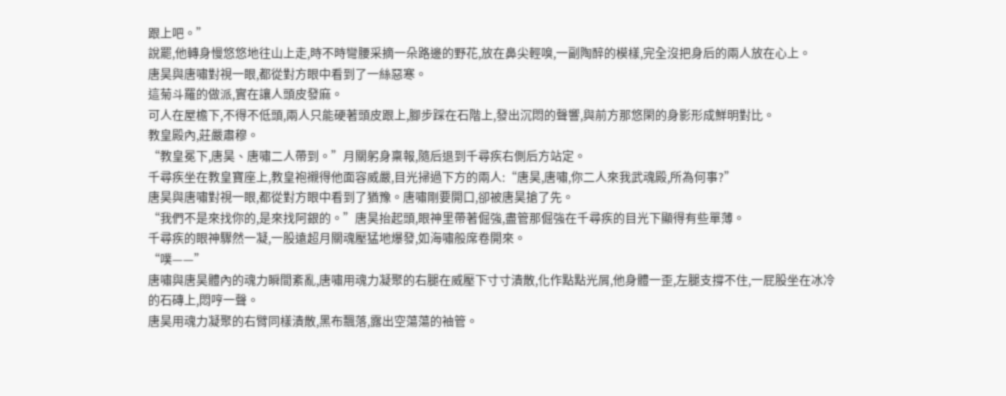跟上吧。”
說罷,他轉身慢悠悠地往山上走,時不時彎腰采摘一朵路邊的野花,放在鼻尖輕嗅,一副陶醉的模樣,完全沒把身后的兩人放在心上。
唐昊與唐嘯對視一眼,都從對方眼中看到了一絲惡寒。
這菊斗羅的做派,實在讓人頭皮發麻。
可人在屋檐下,不得不低頭,兩人只能硬著頭皮跟上,腳步踩在石階上,發出沉悶的聲響,與前方那悠閑的身影形成鮮明對比。
教皇殿內,莊嚴肅穆。
“教皇冕下,唐昊、唐嘯二人帶到。”月關躬身稟報,隨后退到千尋疾右側后方站定。
千尋疾坐在教皇寶座上,教皇袍襯得他面容威嚴,目光掃過下方的兩人:“唐昊,唐嘯,你二人來我武魂殿,所為何事?”
唐昊與唐嘯對視一眼,都從對方眼中看到了猶豫。唐嘯剛要開口,卻被唐昊搶了先。
“我們不是來找你的,是來找阿銀的。”唐昊抬起頭,眼神里帶著倔強,盡管那倔強在千尋疾的目光下顯得有些單薄。
千尋疾的眼神驟然一凝,一股遠超月關魂壓猛地爆發,如海嘯般席卷開來。
“噗——”
唐嘯與唐昊體內的魂力瞬間紊亂,唐嘯用魂力凝聚的右腿在威壓下寸寸潰散,化作點點光屑,他身體一歪,左腿支撐不住,一屁股坐在冰冷的石磚上,悶哼一聲。
唐昊用魂力凝聚的右臂同樣潰散,黑布飄落,露出空蕩蕩的袖管。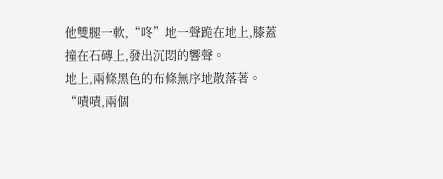他雙腿一軟,“咚”地一聲跪在地上,膝蓋撞在石磚上,發出沉悶的響聲。
地上,兩條黑色的布條無序地散落著。
“嘖嘖,兩個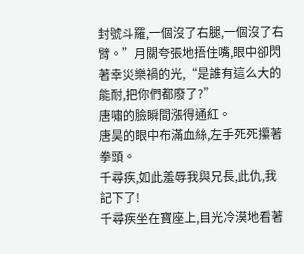封號斗羅,一個沒了右腿,一個沒了右臂。”月關夸張地捂住嘴,眼中卻閃著幸災樂禍的光,“是誰有這么大的能耐,把你們都廢了?”
唐嘯的臉瞬間漲得通紅。
唐昊的眼中布滿血絲,左手死死攥著拳頭。
千尋疾,如此羞辱我與兄長,此仇,我記下了!
千尋疾坐在寶座上,目光冷漠地看著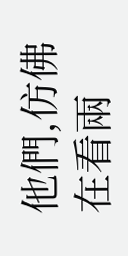他們,仿佛在看兩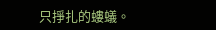只掙扎的螻蟻。